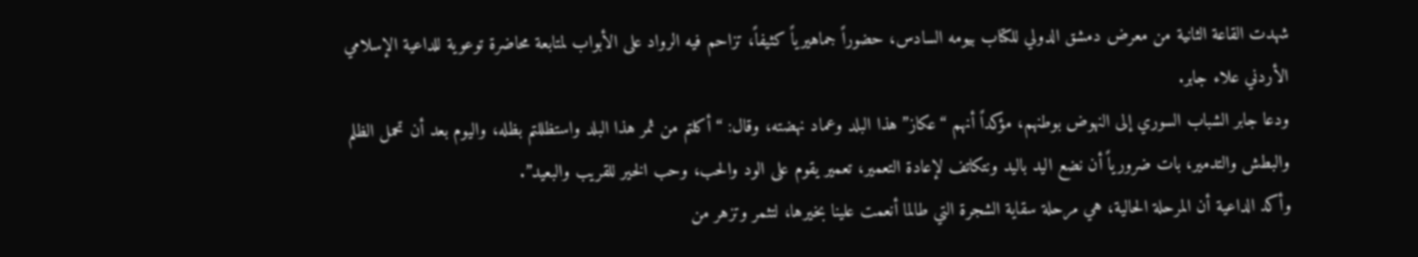شهدت القاعة الثانية من معرض دمشق الدولي للكتاب بيومه السادس، حضوراً جماهيرياً كثيفاً، تزاحم فيه الرواد على الأبواب لمتابعة محاضرة توعوية للداعية الإسلامي الأردني علاء جابر.
ودعا جابر الشباب السوري إلى النهوض بوطنهم، مؤكداً أنهم “عكاز” هذا البلد وعماد نهضته، وقال: “أكلتم من ثمر هذا البلد واستظللتم بظله، واليوم بعد أن تحمل الظلم والبطش والتدمير، بات ضرورياً أن نضع اليد باليد ونتكاتف لإعادة التعمير، تعمير يقوم على الود والحب، وحب الخير للقريب والبعيد”.
وأكد الداعية أن المرحلة الحالية، هي مرحلة سقاية الشجرة التي طالما أنعمت علينا بخيرها، لتثمر وتزهر من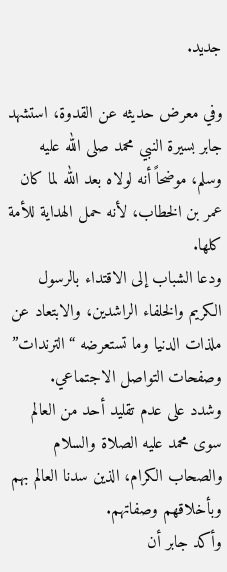جديد.

وفي معرض حديثه عن القدوة، استشهد جابر بسيرة النبي محمد صلى الله عليه وسلم، موضحاً أنه لولاه بعد الله لما كان عمر بن الخطاب، لأنه حمل الهداية للأمة كلها.
ودعا الشباب إلى الاقتداء بالرسول الكريم والخلفاء الراشدين، والابتعاد عن ملذات الدنيا وما تستعرضه “الترندات” وصفحات التواصل الاجتماعي.
وشدد على عدم تقليد أحد من العالم سوى محمد عليه الصلاة والسلام والصحاب الكرام، الذين سدنا العالم بهم وبأخلاقهم وصفاتهم.
وأكد جابر أن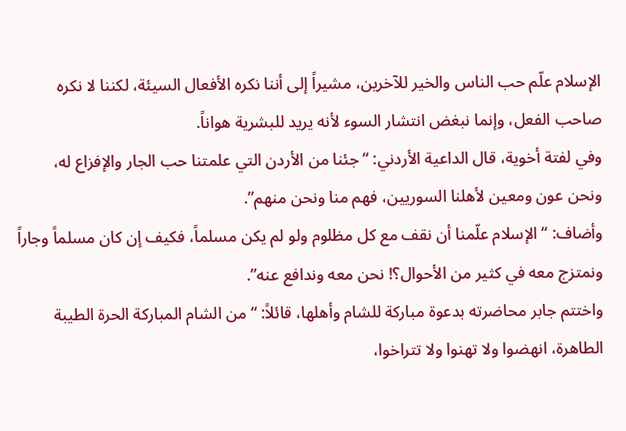الإسلام علّم حب الناس والخير للآخرين، مشيراً إلى أننا نكره الأفعال السيئة، لكننا لا نكره صاحب الفعل، وإنما نبغض انتشار السوء لأنه يريد للبشرية هواناً.
وفي لفتة أخوية، قال الداعية الأردني: “جئنا من الأردن التي علمتنا حب الجار والإفزاع له، ونحن عون ومعين لأهلنا السوريين، فهم منا ونحن منهم”.
وأضاف: “الإسلام علّمنا أن نقف مع كل مظلوم ولو لم يكن مسلماً، فكيف إن كان مسلماً وجاراً ونمتزج معه في كثير من الأحوال؟! نحن معه وندافع عنه”.
واختتم جابر محاضرته بدعوة مباركة للشام وأهلها، قائلاً: “من الشام المباركة الحرة الطيبة الطاهرة، انهضوا ولا تهنوا ولا تتراخوا،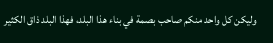وليكن كل واحد منكم صاحب بصمة في بناء هذا البلد، فهذا البلد ذاق الكثير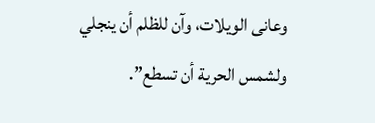وعانى الويلات، وآن للظلم أن ينجلي ولشمس الحرية أن تسطع”.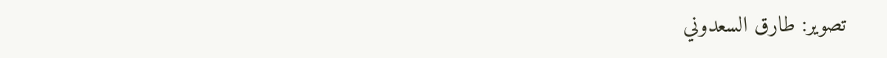تصوير: طارق السعدوني